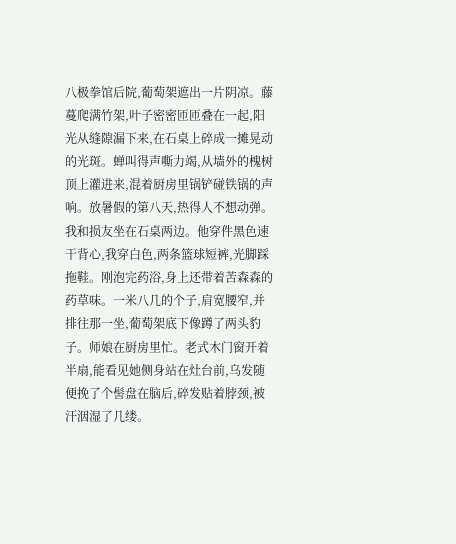八极拳馆后院,葡萄架遮出一片阴凉。藤蔓爬满竹架,叶子密密匝匝叠在一起,阳光从缝隙漏下来,在石桌上碎成一摊晃动的光斑。蝉叫得声嘶力竭,从墙外的槐树顶上灌进来,混着厨房里锅铲碰铁锅的声响。放暑假的第八天,热得人不想动弹。我和损友坐在石桌两边。他穿件黑色速干背心,我穿白色,两条篮球短裤,光脚踩拖鞋。刚泡完药浴,身上还带着苦森森的药草味。一米八几的个子,肩宽腰窄,并排往那一坐,葡萄架底下像蹲了两头豹子。师娘在厨房里忙。老式木门窗开着半扇,能看见她侧身站在灶台前,乌发随便挽了个髻盘在脑后,碎发贴着脖颈,被汗洇湿了几缕。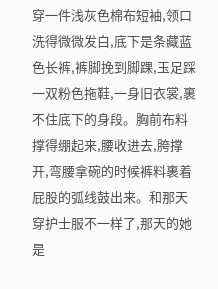穿一件浅灰色棉布短袖,领口洗得微微发白,底下是条藏蓝色长裤,裤脚挽到脚踝,玉足踩一双粉色拖鞋,一身旧衣裳,裹不住底下的身段。胸前布料撑得绷起来,腰收进去,胯撑开,弯腰拿碗的时候裤料裹着屁股的弧线鼓出来。和那天穿护士服不一样了,那天的她是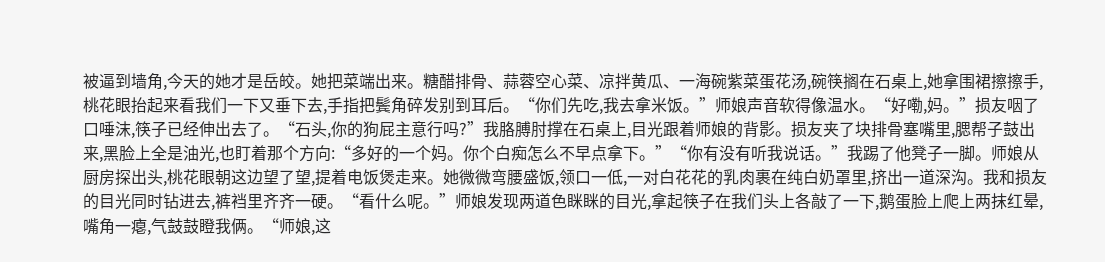被逼到墙角,今天的她才是岳皎。她把菜端出来。糖醋排骨、蒜蓉空心菜、凉拌黄瓜、一海碗紫菜蛋花汤,碗筷搁在石桌上,她拿围裙擦擦手,桃花眼抬起来看我们一下又垂下去,手指把鬓角碎发别到耳后。“你们先吃,我去拿米饭。”师娘声音软得像温水。“好嘞,妈。”损友咽了口唾沫,筷子已经伸出去了。“石头,你的狗屁主意行吗?”我胳膊肘撑在石桌上,目光跟着师娘的背影。损友夹了块排骨塞嘴里,腮帮子鼓出来,黑脸上全是油光,也盯着那个方向:“多好的一个妈。你个白痴怎么不早点拿下。”“你有没有听我说话。”我踢了他凳子一脚。师娘从厨房探出头,桃花眼朝这边望了望,提着电饭煲走来。她微微弯腰盛饭,领口一低,一对白花花的乳肉裹在纯白奶罩里,挤出一道深沟。我和损友的目光同时钻进去,裤裆里齐齐一硬。“看什么呢。”师娘发现两道色眯眯的目光,拿起筷子在我们头上各敲了一下,鹅蛋脸上爬上两抹红晕,嘴角一瘪,气鼓鼓瞪我俩。“师娘,这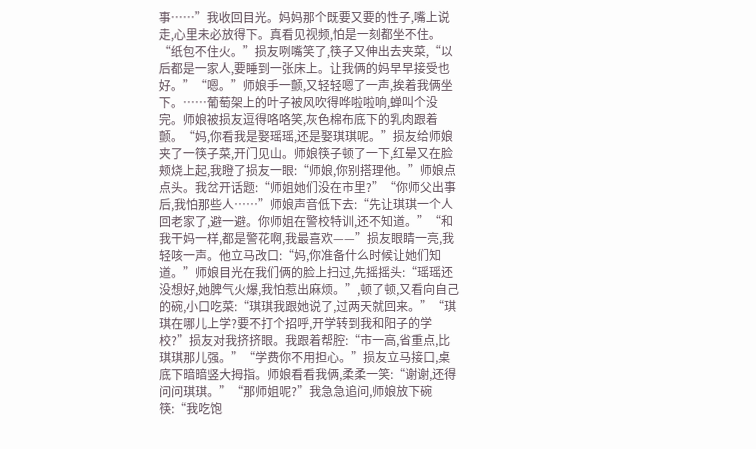事……”我收回目光。妈妈那个既要又要的性子,嘴上说走,心里未必放得下。真看见视频,怕是一刻都坐不住。“纸包不住火。”损友咧嘴笑了,筷子又伸出去夹菜,“以后都是一家人,要睡到一张床上。让我俩的妈早早接受也好。”“嗯。”师娘手一颤,又轻轻嗯了一声,挨着我俩坐下。……葡萄架上的叶子被风吹得哗啦啦响,蝉叫个没完。师娘被损友逗得咯咯笑,灰色棉布底下的乳肉跟着颤。“妈,你看我是娶瑶瑶,还是娶琪琪呢。”损友给师娘夹了一筷子菜,开门见山。师娘筷子顿了一下,红晕又在脸颊烧上起,我瞪了损友一眼:“师娘,你别搭理他。”师娘点点头。我岔开话题:“师姐她们没在市里?”“你师父出事后,我怕那些人……”师娘声音低下去:“先让琪琪一个人回老家了,避一避。你师姐在警校特训,还不知道。”“和我干妈一样,都是警花啊,我最喜欢——”损友眼睛一亮,我轻咳一声。他立马改口:“妈,你准备什么时候让她们知道。”师娘目光在我们俩的脸上扫过,先摇摇头:“瑶瑶还没想好,她脾气火爆,我怕惹出麻烦。”,顿了顿,又看向自己的碗,小口吃菜:“琪琪我跟她说了,过两天就回来。”“琪琪在哪儿上学?要不打个招呼,开学转到我和阳子的学校?”损友对我挤挤眼。我跟着帮腔:“市一高,省重点,比琪琪那儿强。”“学费你不用担心。”损友立马接口,桌底下暗暗竖大拇指。师娘看看我俩,柔柔一笑:“谢谢,还得问问琪琪。”“那师姐呢?”我急急追问,师娘放下碗筷:“我吃饱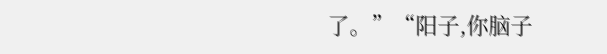了。”“阳子,你脑子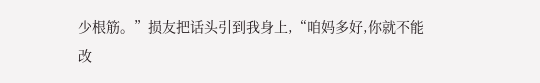少根筋。”损友把话头引到我身上,“咱妈多好,你就不能改